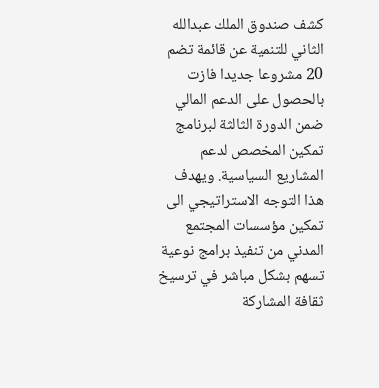كشف صندوق الملك عبدالله الثاني للتنمية عن قائمة تضم 20 مشروعا جديدا فازت بالحصول على الدعم المالي ضمن الدورة الثالثة لبرنامج تمكين المخصص لدعم المشاريع السياسية. ويهدف هذا التوجه الاستراتيجي الى تمكين مؤسسات المجتمع المدني من تنفيذ برامج نوعية تسهم بشكل مباشر في ترسيخ ثقافة المشاركة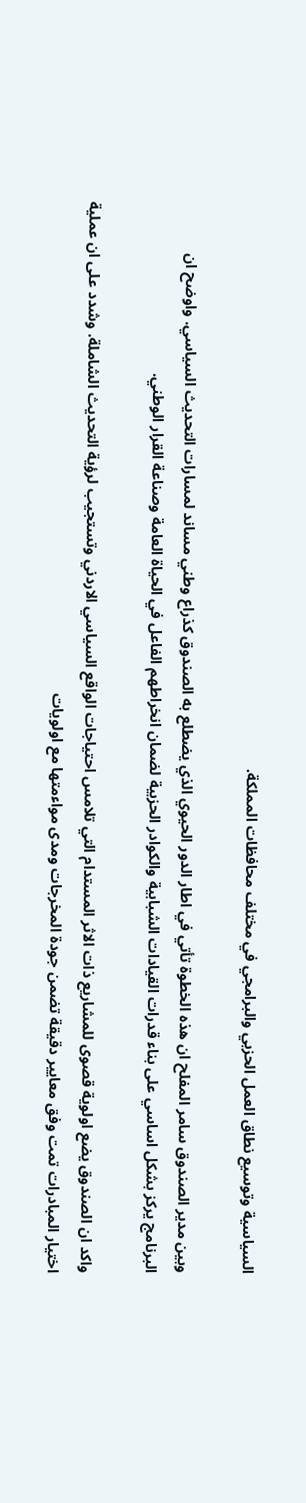السياسية وتوسيع نطاق العمل الحزبي والبرامجي في مختلف محافظات المملكة.

وبين مدير الصندوق سامر المفلح ان هذه الخطوة تأتي في اطار الدور الحيوي الذي يضطلع به الصندوق كذراع وطني مساند لمسارات التحديث السياسي. واوضح ان البرنامج يركز بشكل اساسي على بناء قدرات القيادات الشبابية والكوادر الحزبية لضمان انخراطهم الفاعل في الحياة العامة وصناعة القرار الوطني.

واكد ان الصندوق يضع اولوية قصوى للمشاريع ذات الاثر المستدام التي تلامس احتياجات الواقع السياسي الاردني وتستجيب لرؤية التحديث الشاملة. وشدد على ان عملية اختيار المبادرات تمت وفق معايير دقيقة تضمن جودة المخرجات ومدى مواءمتها مع اولويات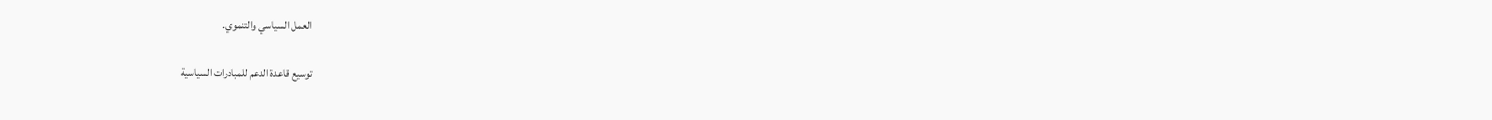العمل السياسي والتنموي.

توسيع قاعدة الدعم للمبادرات السياسية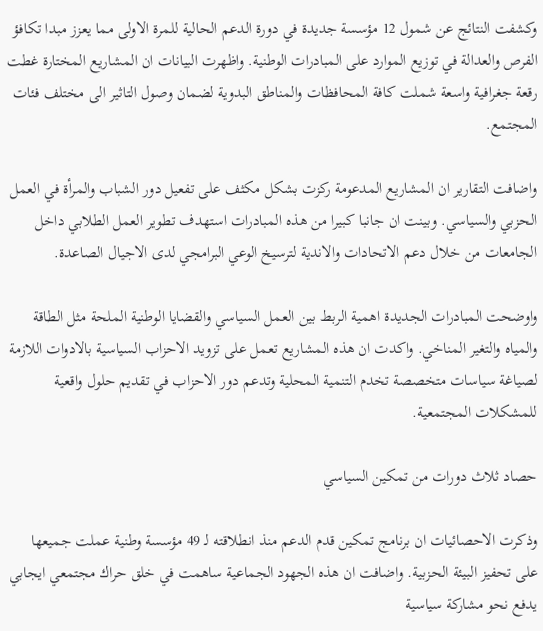وكشفت النتائج عن شمول 12 مؤسسة جديدة في دورة الدعم الحالية للمرة الاولى مما يعزز مبدا تكافؤ الفرص والعدالة في توزيع الموارد على المبادرات الوطنية. واظهرت البيانات ان المشاريع المختارة غطت رقعة جغرافية واسعة شملت كافة المحافظات والمناطق البدوية لضمان وصول التاثير الى مختلف فئات المجتمع.

واضافت التقارير ان المشاريع المدعومة ركزت بشكل مكثف على تفعيل دور الشباب والمرأة في العمل الحزبي والسياسي. وبينت ان جانبا كبيرا من هذه المبادرات استهدف تطوير العمل الطلابي داخل الجامعات من خلال دعم الاتحادات والاندية لترسيخ الوعي البرامجي لدى الاجيال الصاعدة.

واوضحت المبادرات الجديدة اهمية الربط بين العمل السياسي والقضايا الوطنية الملحة مثل الطاقة والمياه والتغير المناخي. واكدت ان هذه المشاريع تعمل على تزويد الاحزاب السياسية بالادوات اللازمة لصياغة سياسات متخصصة تخدم التنمية المحلية وتدعم دور الاحزاب في تقديم حلول واقعية للمشكلات المجتمعية.

حصاد ثلاث دورات من تمكين السياسي

وذكرت الاحصائيات ان برنامج تمكين قدم الدعم منذ انطلاقته لـ 49 مؤسسة وطنية عملت جميعها على تحفيز البيئة الحزبية. واضافت ان هذه الجهود الجماعية ساهمت في خلق حراك مجتمعي ايجابي يدفع نحو مشاركة سياسية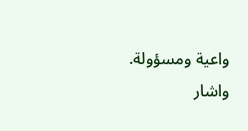واعية ومسؤولة. واشار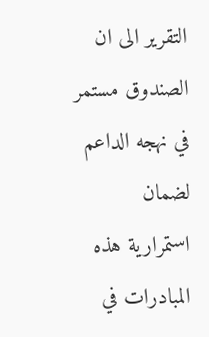التقرير الى ان الصندوق مستمر في نهجه الداعم لضمان استمرارية هذه المبادرات في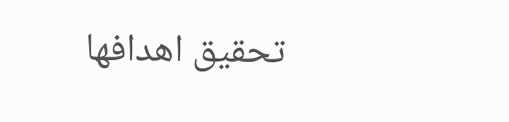تحقيق اهدافها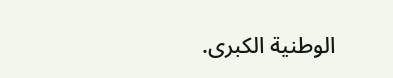الوطنية الكبرى.